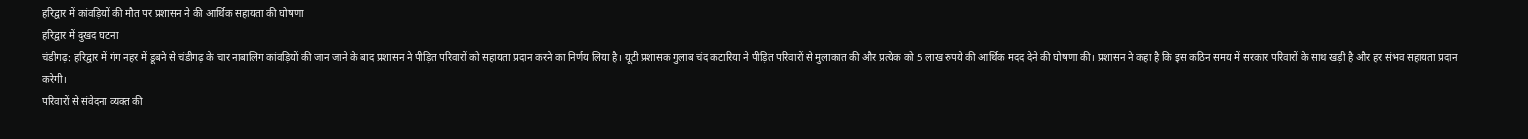हरिद्वार में कांवड़ियों की मौत पर प्रशासन ने की आर्थिक सहायता की घोषणा
हरिद्वार में दुखद घटना
चंडीगढ़: हरिद्वार में गंग नहर में डूबने से चंडीगढ़ के चार नाबालिग कांवड़ियों की जान जाने के बाद प्रशासन ने पीड़ित परिवारों को सहायता प्रदान करने का निर्णय लिया है। यूटी प्रशासक गुलाब चंद कटारिया ने पीड़ित परिवारों से मुलाकात की और प्रत्येक को 5 लाख रुपये की आर्थिक मदद देने की घोषणा की। प्रशासन ने कहा है कि इस कठिन समय में सरकार परिवारों के साथ खड़ी है और हर संभव सहायता प्रदान करेगी।
परिवारों से संवेदना व्यक्त की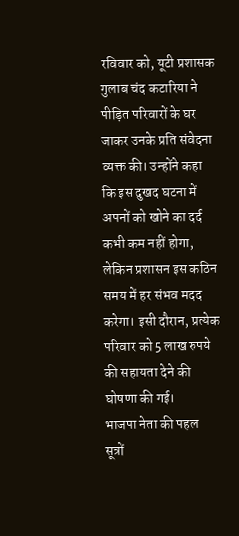रविवार को, यूटी प्रशासक गुलाब चंद कटारिया ने पीड़ित परिवारों के घर जाकर उनके प्रति संवेदना व्यक्त की। उन्होंने कहा कि इस दुखद घटना में अपनों को खोने का दर्द कभी कम नहीं होगा, लेकिन प्रशासन इस कठिन समय में हर संभव मदद करेगा। इसी दौरान, प्रत्येक परिवार को 5 लाख रुपये की सहायता देने की घोषणा की गई।
भाजपा नेता की पहल
सूत्रों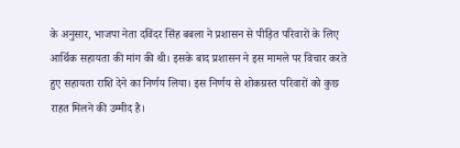के अनुसार, भाजपा नेता दविंदर सिंह बबला ने प्रशासन से पीड़ित परिवारों के लिए आर्थिक सहायता की मांग की थी। इसके बाद प्रशासन ने इस मामले पर विचार करते हुए सहायता राशि देने का निर्णय लिया। इस निर्णय से शोकग्रस्त परिवारों को कुछ राहत मिलने की उम्मीद है।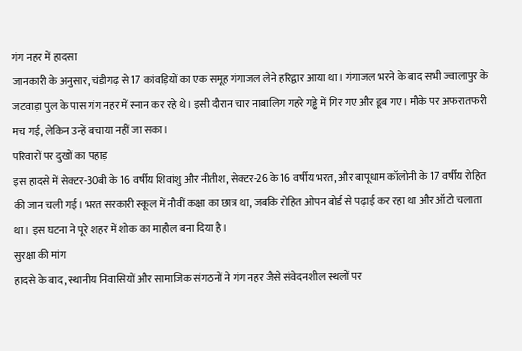गंग नहर में हादसा
जानकारी के अनुसार, चंडीगढ़ से 17 कांवड़ियों का एक समूह गंगाजल लेने हरिद्वार आया था। गंगाजल भरने के बाद सभी ज्वालापुर के जटवाड़ा पुल के पास गंग नहर में स्नान कर रहे थे। इसी दौरान चार नाबालिग गहरे गड्ढे में गिर गए और डूब गए। मौके पर अफरातफरी मच गई, लेकिन उन्हें बचाया नहीं जा सका।
परिवारों पर दुखों का पहाड़
इस हादसे में सेक्टर-30बी के 16 वर्षीय शिवांशु और नीतीश, सेक्टर-26 के 16 वर्षीय भरत, और बापूधाम कॉलोनी के 17 वर्षीय रोहित की जान चली गई। भरत सरकारी स्कूल में नौवीं कक्षा का छात्र था, जबकि रोहित ओपन बोर्ड से पढ़ाई कर रहा था और ऑटो चलाता था। इस घटना ने पूरे शहर में शोक का माहौल बना दिया है।
सुरक्षा की मांग
हादसे के बाद, स्थानीय निवासियों और सामाजिक संगठनों ने गंग नहर जैसे संवेदनशील स्थलों पर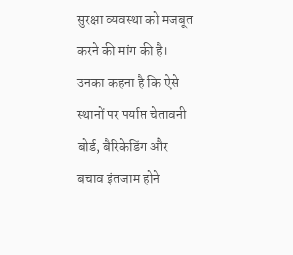सुरक्षा व्यवस्था को मजबूत करने की मांग की है। उनका कहना है कि ऐसे स्थानों पर पर्याप्त चेतावनी बोर्ड, बैरिकेडिंग और बचाव इंतजाम होने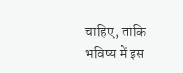चाहिए, ताकि भविष्य में इस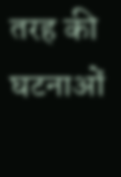तरह की घटनाओं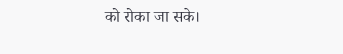को रोका जा सके।